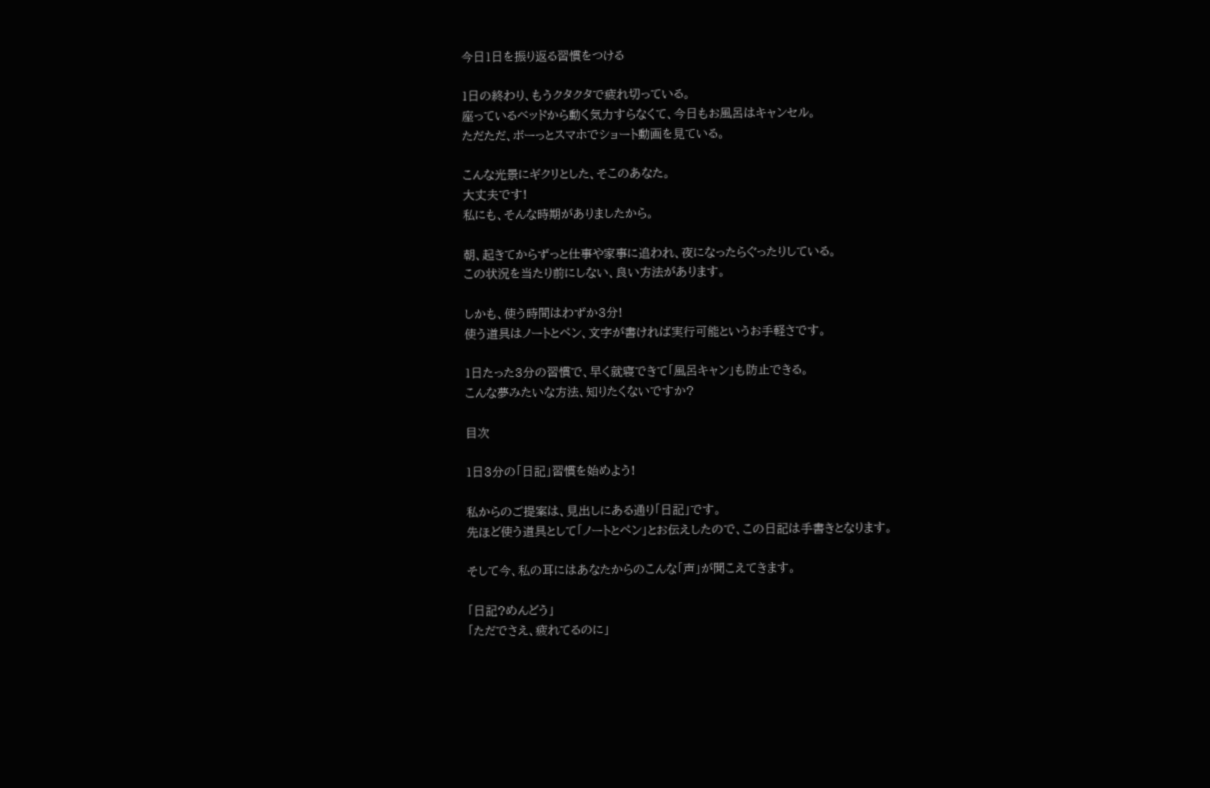今日1日を振り返る習慣をつける

1日の終わり、もうクタクタで疲れ切っている。
座っているベッドから動く気力すらなくて、今日もお風呂はキャンセル。
ただただ、ボーっとスマホでショート動画を見ている。

こんな光景にギクリとした、そこのあなた。
大丈夫です!
私にも、そんな時期がありましたから。

朝、起きてからずっと仕事や家事に追われ、夜になったらぐったりしている。
この状況を当たり前にしない、良い方法があります。

しかも、使う時間はわずか3分!
使う道具はノートとペン、文字が書ければ実行可能というお手軽さです。

1日たった3分の習慣で、早く就寝できて「風呂キャン」も防止できる。
こんな夢みたいな方法、知りたくないですか?

目次

1日3分の「日記」習慣を始めよう!

私からのご提案は、見出しにある通り「日記」です。
先ほど使う道具として「ノートとペン」とお伝えしたので、この日記は手書きとなります。

そして今、私の耳にはあなたからのこんな「声」が聞こえてきます。

「日記?めんどう」
「ただでさえ、疲れてるのに」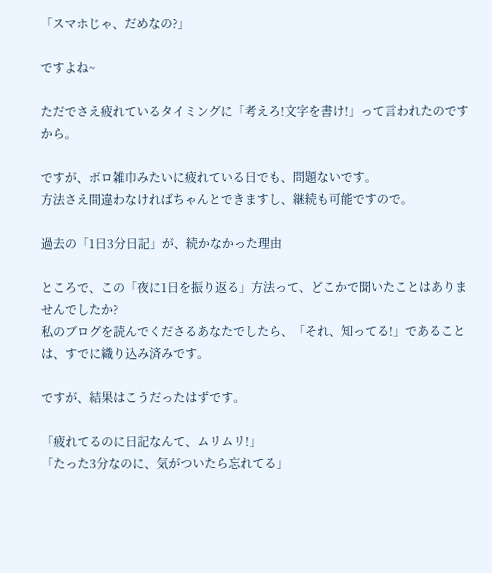「スマホじゃ、だめなの?」

ですよね~

ただでさえ疲れているタイミングに「考えろ!文字を書け!」って言われたのですから。

ですが、ボロ雑巾みたいに疲れている日でも、問題ないです。
方法さえ間違わなければちゃんとできますし、継続も可能ですので。

過去の「1日3分日記」が、続かなかった理由

ところで、この「夜に1日を振り返る」方法って、どこかで聞いたことはありませんでしたか?
私のブログを読んでくださるあなたでしたら、「それ、知ってる!」であることは、すでに織り込み済みです。

ですが、結果はこうだったはずです。

「疲れてるのに日記なんて、ムリムリ!」
「たった3分なのに、気がついたら忘れてる」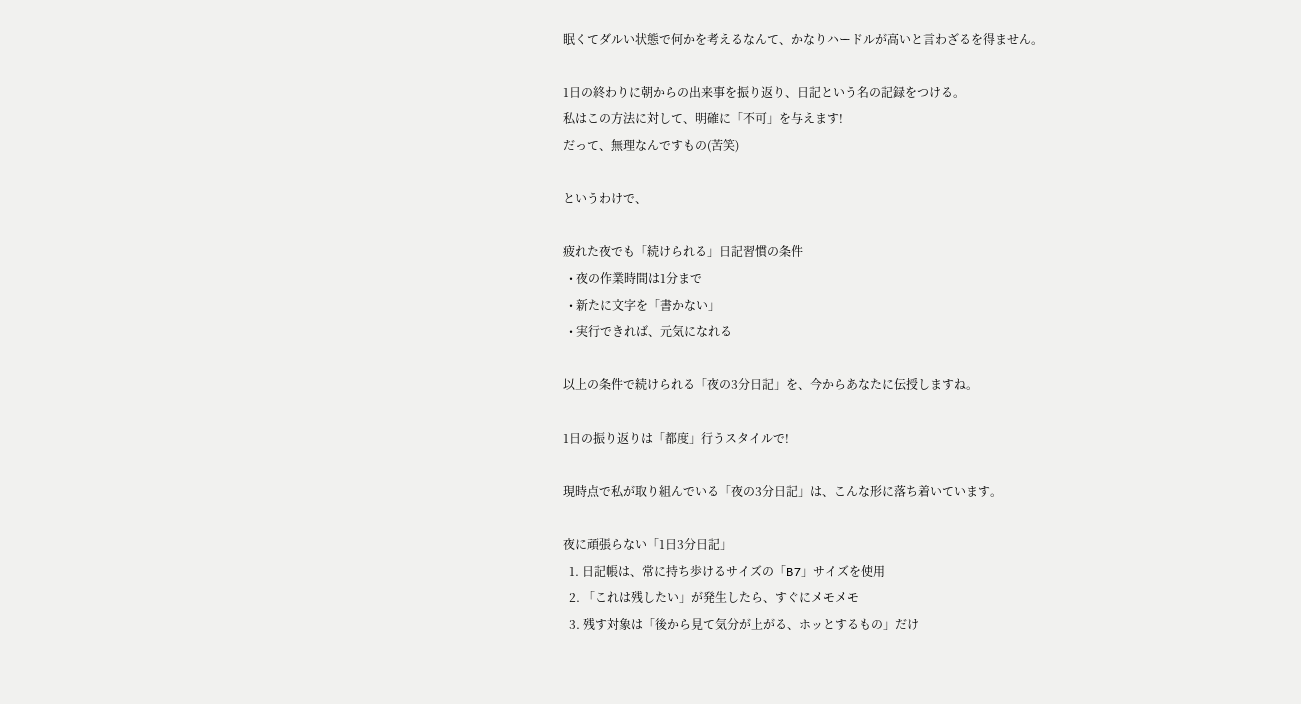眠くてダルい状態で何かを考えるなんて、かなりハードルが高いと言わざるを得ません。

1日の終わりに朝からの出来事を振り返り、日記という名の記録をつける。
私はこの方法に対して、明確に「不可」を与えます!
だって、無理なんですもの(苦笑)

というわけで、

疲れた夜でも「続けられる」日記習慣の条件
  • 夜の作業時間は1分まで
  • 新たに文字を「書かない」
  • 実行できれば、元気になれる

以上の条件で続けられる「夜の3分日記」を、今からあなたに伝授しますね。

1日の振り返りは「都度」行うスタイルで!

現時点で私が取り組んでいる「夜の3分日記」は、こんな形に落ち着いています。

夜に頑張らない「1日3分日記」
  1. 日記帳は、常に持ち歩けるサイズの「B7」サイズを使用
  2. 「これは残したい」が発生したら、すぐにメモメモ
  3. 残す対象は「後から見て気分が上がる、ホッとするもの」だけ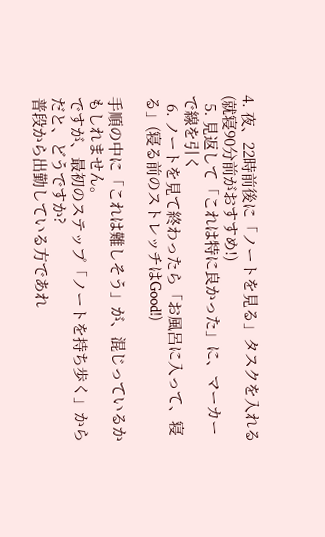4. 夜、22時前後に「ノートを見る」タスクを入れる(就寝90分前がおすすめ!)
  5. 見返して「これは特に良かった」に、マーカーで線を引く
  6. ノートを見て終わったら「お風呂に入って、寝る」(寝る前のストレッチはGood!)

手順の中に「これは難しそう」が、混じっているかもしれません。
ですが、最初のステップ「ノートを持ち歩く」からだと、どうですか?
普段から出勤している方であれ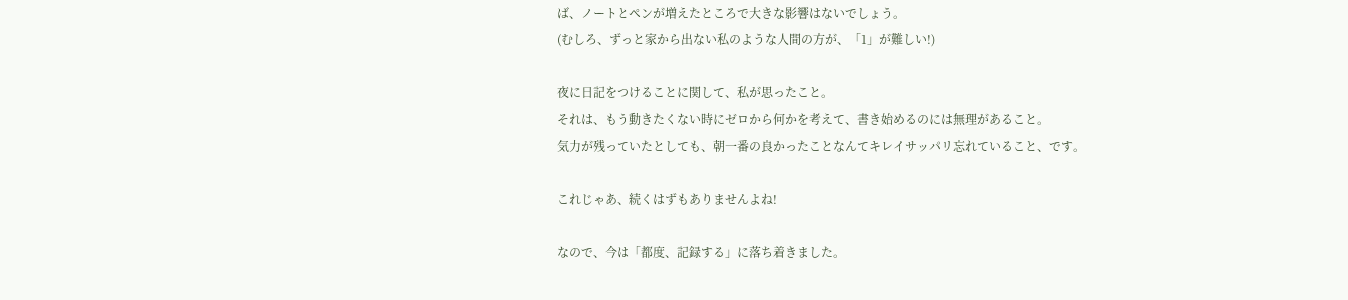ば、ノートとペンが増えたところで大きな影響はないでしょう。
(むしろ、ずっと家から出ない私のような人間の方が、「1」が難しい!)

夜に日記をつけることに関して、私が思ったこと。
それは、もう動きたくない時にゼロから何かを考えて、書き始めるのには無理があること。
気力が残っていたとしても、朝一番の良かったことなんてキレイサッパリ忘れていること、です。

これじゃあ、続くはずもありませんよね!

なので、今は「都度、記録する」に落ち着きました。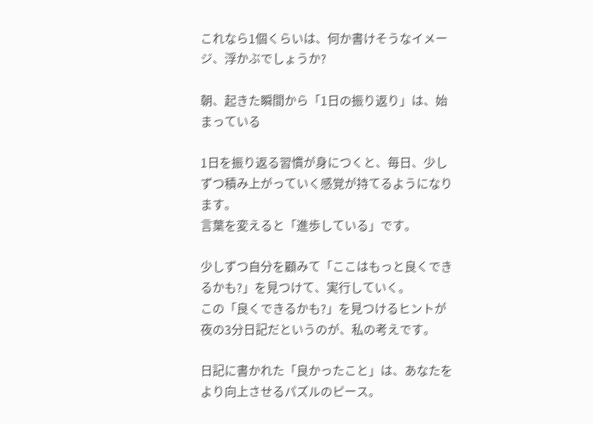これなら1個くらいは、何か書けそうなイメージ、浮かぶでしょうか?

朝、起きた瞬間から「1日の振り返り」は、始まっている

1日を振り返る習慣が身につくと、毎日、少しずつ積み上がっていく感覚が持てるようになります。
言葉を変えると「進歩している」です。

少しずつ自分を顧みて「ここはもっと良くできるかも?」を見つけて、実行していく。
この「良くできるかも?」を見つけるヒントが夜の3分日記だというのが、私の考えです。

日記に書かれた「良かったこと」は、あなたをより向上させるパズルのピース。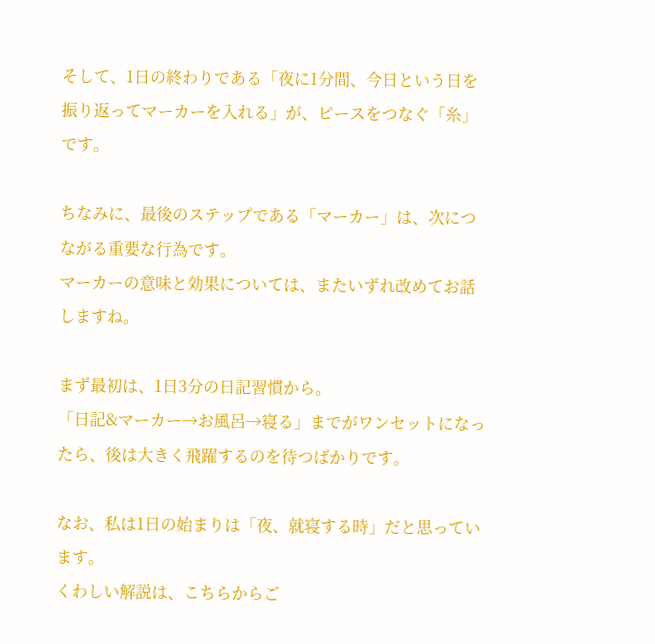そして、1日の終わりである「夜に1分間、今日という日を振り返ってマーカーを入れる」が、ピースをつなぐ「糸」です。

ちなみに、最後のステップである「マーカー」は、次につながる重要な行為です。
マーカーの意味と効果については、またいずれ改めてお話しますね。

まず最初は、1日3分の日記習慣から。
「日記&マーカー→お風呂→寝る」までがワンセットになったら、後は大きく飛躍するのを待つばかりです。

なお、私は1日の始まりは「夜、就寝する時」だと思っています。
くわしい解説は、こちらからご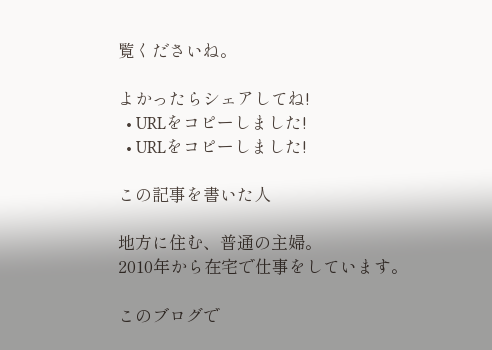覧くださいね。

よかったらシェアしてね!
  • URLをコピーしました!
  • URLをコピーしました!

この記事を書いた人

地方に住む、普通の主婦。
2010年から在宅で仕事をしています。

このブログで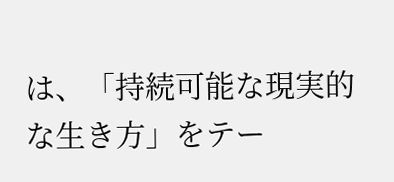は、「持続可能な現実的な生き方」をテー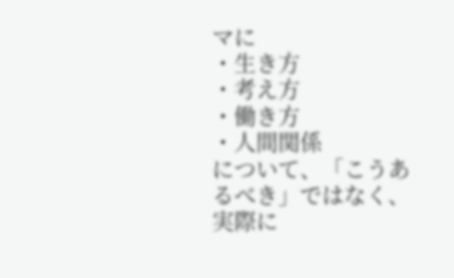マに
・生き方
・考え方
・働き方
・人間関係
について、「こうあるべき」ではなく、実際に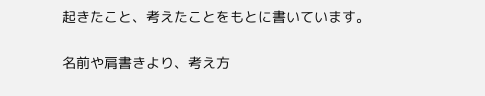起きたこと、考えたことをもとに書いています。

名前や肩書きより、考え方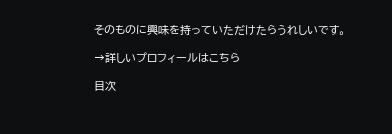そのものに興味を持っていただけたらうれしいです。

→詳しいプロフィールはこちら

目次